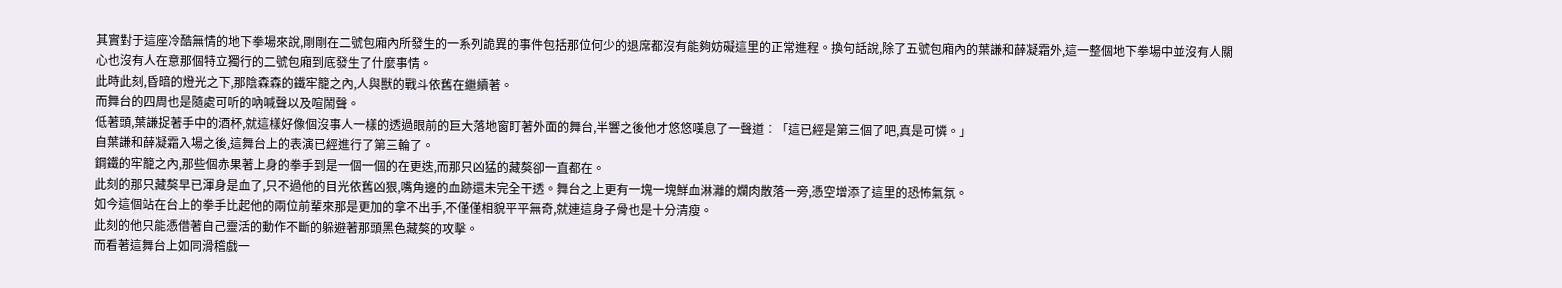其實對于這座冷酷無情的地下拳場來說,剛剛在二號包廂內所發生的一系列詭異的事件包括那位何少的退席都沒有能夠妨礙這里的正常進程。換句話說,除了五號包廂內的葉謙和薛凝霜外,這一整個地下拳場中並沒有人關心也沒有人在意那個特立獨行的二號包廂到底發生了什麼事情。
此時此刻,昏暗的燈光之下,那陰森森的鐵牢籠之內,人與獸的戰斗依舊在繼續著。
而舞台的四周也是隨處可听的吶喊聲以及喧鬧聲。
低著頭,葉謙捉著手中的酒杯,就這樣好像個沒事人一樣的透過眼前的巨大落地窗盯著外面的舞台,半響之後他才悠悠嘆息了一聲道︰「這已經是第三個了吧,真是可憐。」
自葉謙和薛凝霜入場之後,這舞台上的表演已經進行了第三輪了。
鋼鐵的牢籠之內,那些個赤果著上身的拳手到是一個一個的在更迭,而那只凶猛的藏獒卻一直都在。
此刻的那只藏獒早已渾身是血了,只不過他的目光依舊凶狠,嘴角邊的血跡還未完全干透。舞台之上更有一塊一塊鮮血淋灕的爛肉散落一旁,憑空增添了這里的恐怖氣氛。
如今這個站在台上的拳手比起他的兩位前輩來那是更加的拿不出手,不僅僅相貌平平無奇,就連這身子骨也是十分清瘦。
此刻的他只能憑借著自己靈活的動作不斷的躲避著那頭黑色藏獒的攻擊。
而看著這舞台上如同滑稽戲一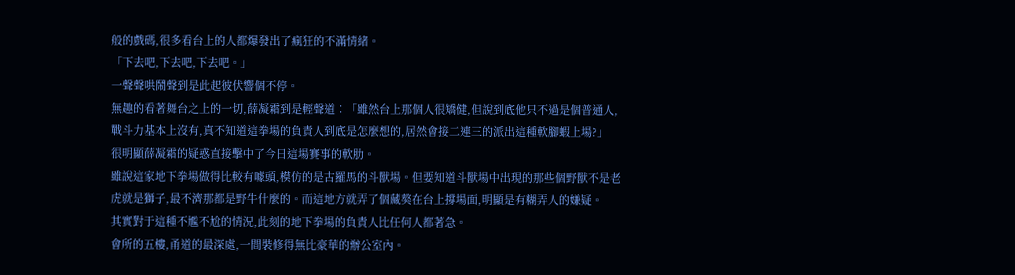般的戲碼,很多看台上的人都爆發出了瘋狂的不滿情緒。
「下去吧,下去吧,下去吧。」
一聲聲哄鬧聲到是此起彼伏響個不停。
無趣的看著舞台之上的一切,薛凝霜到是輕聲道︰「雖然台上那個人很矯健,但說到底他只不過是個普通人,戰斗力基本上沒有,真不知道這拳場的負責人到底是怎麼想的,居然會接二連三的派出這種軟腳蝦上場?」
很明顯薛凝霜的疑惑直接擊中了今日這場賽事的軟肋。
雖說這家地下拳場做得比較有噱頭,模仿的是古羅馬的斗獸場。但要知道斗獸場中出現的那些個野獸不是老虎就是獅子,最不濟那都是野牛什麼的。而這地方就弄了個藏獒在台上撐場面,明顯是有糊弄人的嫌疑。
其實對于這種不尷不尬的情況,此刻的地下拳場的負責人比任何人都著急。
會所的五樓,甬道的最深處,一間裝修得無比豪華的辦公室內。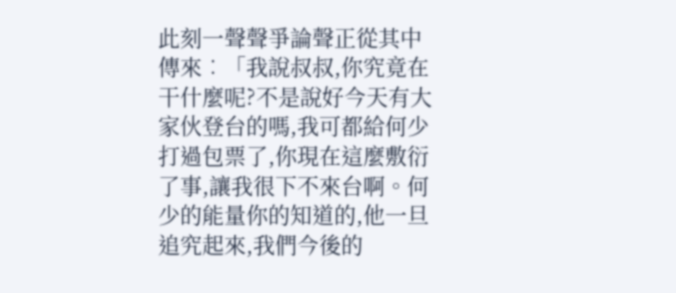此刻一聲聲爭論聲正從其中傳來︰「我說叔叔,你究竟在干什麼呢?不是說好今天有大家伙登台的嗎,我可都給何少打過包票了,你現在這麼敷衍了事,讓我很下不來台啊。何少的能量你的知道的,他一旦追究起來,我們今後的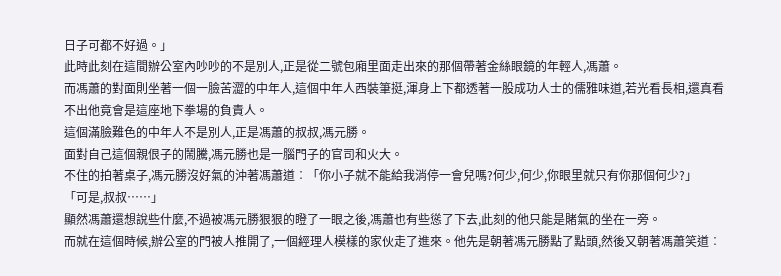日子可都不好過。」
此時此刻在這間辦公室內吵吵的不是別人,正是從二號包廂里面走出來的那個帶著金絲眼鏡的年輕人,馮蕭。
而馮蕭的對面則坐著一個一臉苦澀的中年人,這個中年人西裝筆挺,渾身上下都透著一股成功人士的儒雅味道,若光看長相,還真看不出他竟會是這座地下拳場的負責人。
這個滿臉難色的中年人不是別人,正是馮蕭的叔叔,馮元勝。
面對自己這個親佷子的鬧騰,馮元勝也是一腦門子的官司和火大。
不住的拍著桌子,馮元勝沒好氣的沖著馮蕭道︰「你小子就不能給我消停一會兒嗎?何少,何少,你眼里就只有你那個何少?」
「可是,叔叔……」
顯然馮蕭還想說些什麼,不過被馮元勝狠狠的瞪了一眼之後,馮蕭也有些慫了下去,此刻的他只能是賭氣的坐在一旁。
而就在這個時候,辦公室的門被人推開了,一個經理人模樣的家伙走了進來。他先是朝著馮元勝點了點頭,然後又朝著馮蕭笑道︰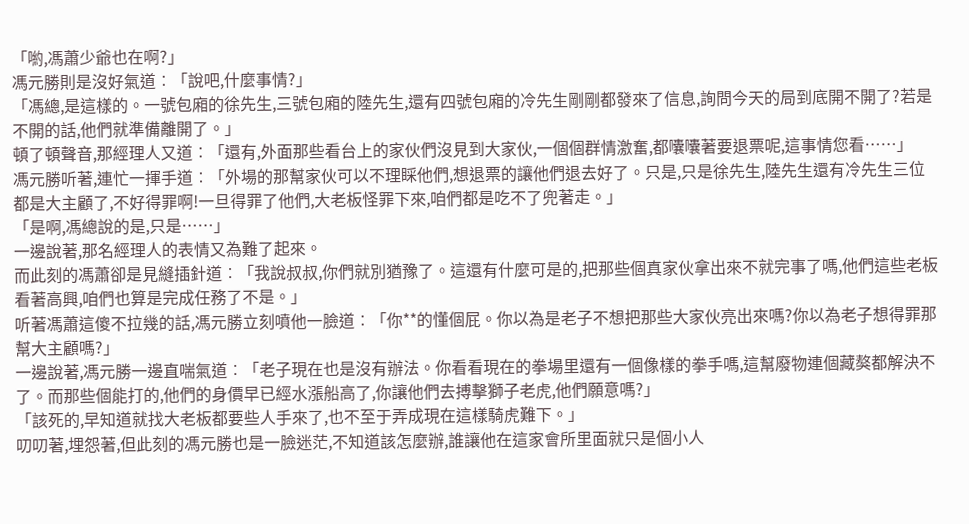「喲,馮蕭少爺也在啊?」
馮元勝則是沒好氣道︰「說吧,什麼事情?」
「馮總,是這樣的。一號包廂的徐先生,三號包廂的陸先生,還有四號包廂的冷先生剛剛都發來了信息,詢問今天的局到底開不開了?若是不開的話,他們就準備離開了。」
頓了頓聲音,那經理人又道︰「還有,外面那些看台上的家伙們沒見到大家伙,一個個群情激奮,都囔囔著要退票呢,這事情您看……」
馮元勝听著,連忙一揮手道︰「外場的那幫家伙可以不理睬他們,想退票的讓他們退去好了。只是,只是徐先生,陸先生還有冷先生三位都是大主顧了,不好得罪啊!一旦得罪了他們,大老板怪罪下來,咱們都是吃不了兜著走。」
「是啊,馮總說的是,只是……」
一邊說著,那名經理人的表情又為難了起來。
而此刻的馮蕭卻是見縫插針道︰「我說叔叔,你們就別猶豫了。這還有什麼可是的,把那些個真家伙拿出來不就完事了嗎,他們這些老板看著高興,咱們也算是完成任務了不是。」
听著馮蕭這傻不拉幾的話,馮元勝立刻噴他一臉道︰「你**的懂個屁。你以為是老子不想把那些大家伙亮出來嗎?你以為老子想得罪那幫大主顧嗎?」
一邊說著,馮元勝一邊直喘氣道︰「老子現在也是沒有辦法。你看看現在的拳場里還有一個像樣的拳手嗎,這幫廢物連個藏獒都解決不了。而那些個能打的,他們的身價早已經水漲船高了,你讓他們去搏擊獅子老虎,他們願意嗎?」
「該死的,早知道就找大老板都要些人手來了,也不至于弄成現在這樣騎虎難下。」
叨叨著,埋怨著,但此刻的馮元勝也是一臉迷茫,不知道該怎麼辦,誰讓他在這家會所里面就只是個小人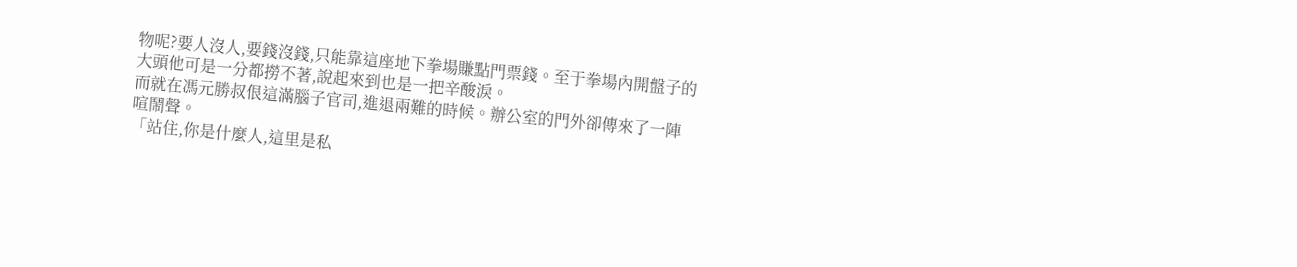物呢?要人沒人,要錢沒錢,只能靠這座地下拳場賺點門票錢。至于拳場內開盤子的大頭他可是一分都撈不著,說起來到也是一把辛酸淚。
而就在馮元勝叔佷這滿腦子官司,進退兩難的時候。辦公室的門外卻傳來了一陣喧鬧聲。
「站住,你是什麼人,這里是私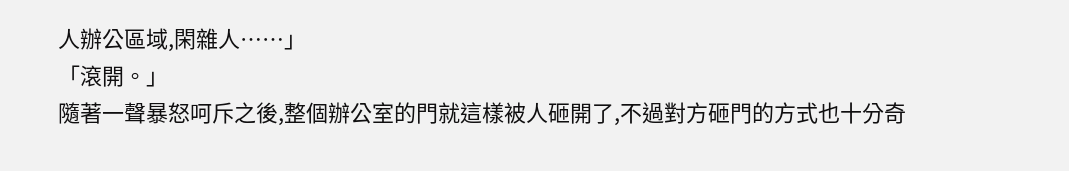人辦公區域,閑雜人……」
「滾開。」
隨著一聲暴怒呵斥之後,整個辦公室的門就這樣被人砸開了,不過對方砸門的方式也十分奇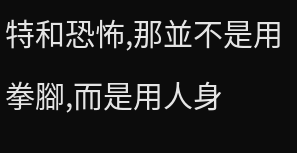特和恐怖,那並不是用拳腳,而是用人身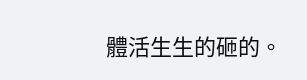體活生生的砸的。